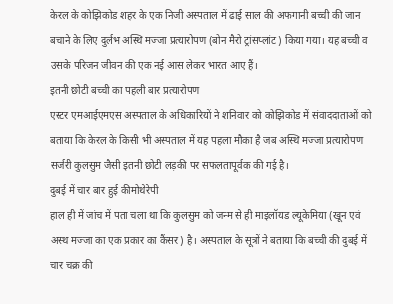केरल के कोझिकोड शहर के एक निजी अस्पताल में ढाई साल की अफगानी बच्ची की जान बचाने के लिए दुर्लभ अस्थि मज्जा प्रत्यारोपण (बोन मैरो ट्रांसप्लांट) किया गया। यह बच्ची व उसके परिजन जीवन की एक नई आस लेकर भारत आए हैं।
इतनी छोटी बच्ची का पहली बार प्रत्यारोपण
एस्टर एमआईएमएस अस्पताल के अधिकारियों ने शनिवार को कोझिकोड में संवाददाताओं को बताया कि केरल के किसी भी अस्पताल में यह पहला मौका है जब अस्थि मज्जा प्रत्यारोपण सर्जरी कुलसुम जैसी इतनी छोटी लड़की पर सफलतापूर्वक की गई है।
दुबई में चार बार हुई कीमोथेरेपी
हाल ही में जांच में पता चला था कि कुलसुम को जन्म से ही माइलॉयड ल्यूकेमिया (खून एवं अस्थ मज्जा का एक प्रकार का कैंसर) है। अस्पताल के सूत्रों ने बताया कि बच्ची की दुबई में चार चक्र की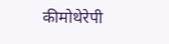कीमोथेरेपी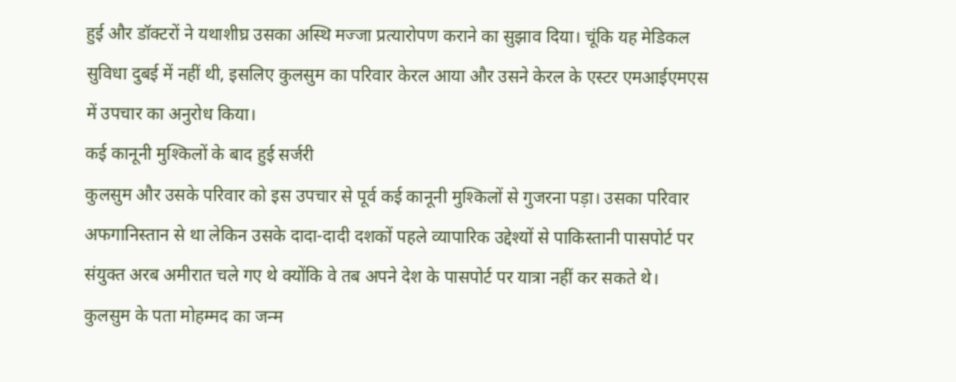हुई और डॉक्टरों ने यथाशीघ्र उसका अस्थि मज्जा प्रत्यारोपण कराने का सुझाव दिया। चूंकि यह मेडिकल सुविधा दुबई में नहीं थी, इसलिए कुलसुम का परिवार केरल आया और उसने केरल के एस्टर एमआईएमएस में उपचार का अनुरोध किया।
कई कानूनी मुश्किलों के बाद हुई सर्जरी
कुलसुम और उसके परिवार को इस उपचार से पूर्व कई कानूनी मुश्किलों से गुजरना पड़ा। उसका परिवार अफगानिस्तान से था लेकिन उसके दादा-दादी दशकों पहले व्यापारिक उद्देश्यों से पाकिस्तानी पासपोर्ट पर संयुक्त अरब अमीरात चले गए थे क्योंकि वे तब अपने देश के पासपोर्ट पर यात्रा नहीं कर सकते थे। कुलसुम के पता मोहम्मद का जन्म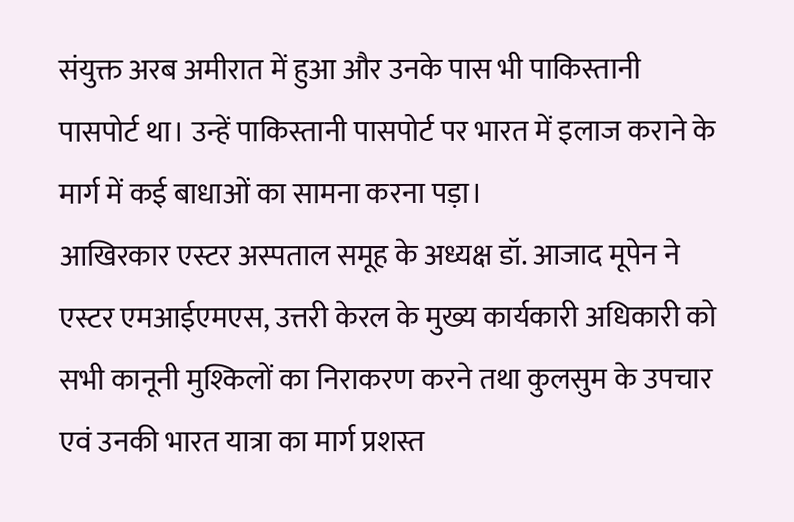संयुक्त अरब अमीरात में हुआ और उनके पास भी पाकिस्तानी पासपोर्ट था। उन्हें पाकिस्तानी पासपोर्ट पर भारत में इलाज कराने के मार्ग में कई बाधाओं का सामना करना पड़ा।
आखिरकार एस्टर अस्पताल समूह के अध्यक्ष डॉ. आजाद मूपेन ने एस्टर एमआईएमएस, उत्तरी केरल के मुख्य कार्यकारी अधिकारी को सभी कानूनी मुश्किलों का निराकरण करने तथा कुलसुम के उपचार एवं उनकी भारत यात्रा का मार्ग प्रशस्त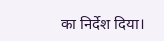का निर्देश दिया।